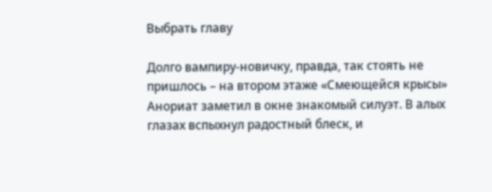Выбрать главу

Долго вампиру-новичку, правда, так стоять не пришлось – на втором этаже «Смеющейся крысы» Анориат заметил в окне знакомый силуэт. В алых глазах вспыхнул радостный блеск, и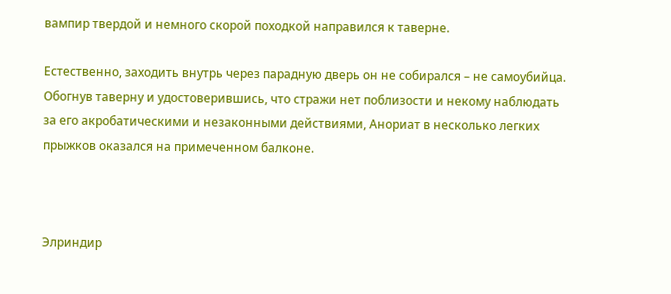вампир твердой и немного скорой походкой направился к таверне.

Естественно, заходить внутрь через парадную дверь он не собирался – не самоубийца. Обогнув таверну и удостоверившись, что стражи нет поблизости и некому наблюдать за его акробатическими и незаконными действиями, Анориат в несколько легких прыжков оказался на примеченном балконе.



Элриндир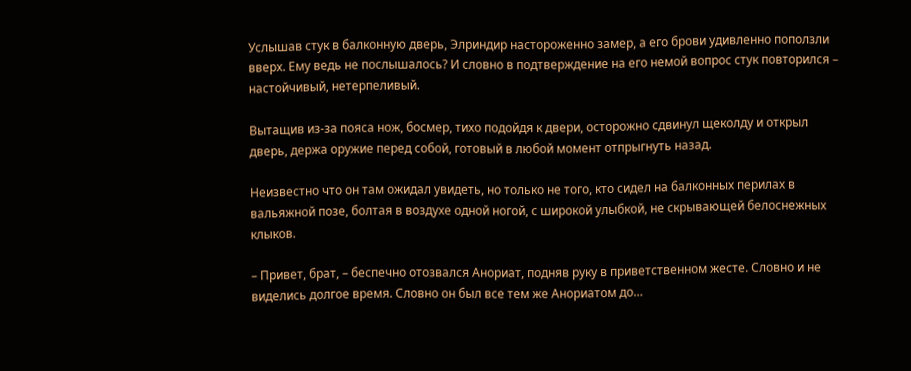Услышав стук в балконную дверь, Элриндир настороженно замер, а его брови удивленно поползли вверх. Ему ведь не послышалось? И словно в подтверждение на его немой вопрос стук повторился – настойчивый, нетерпеливый.

Вытащив из-за пояса нож, босмер, тихо подойдя к двери, осторожно сдвинул щеколду и открыл дверь, держа оружие перед собой, готовый в любой момент отпрыгнуть назад.

Неизвестно что он там ожидал увидеть, но только не того, кто сидел на балконных перилах в вальяжной позе, болтая в воздухе одной ногой, с широкой улыбкой, не скрывающей белоснежных клыков.

– Привет, брат, – беспечно отозвался Анориат, подняв руку в приветственном жесте. Словно и не виделись долгое время. Словно он был все тем же Анориатом до…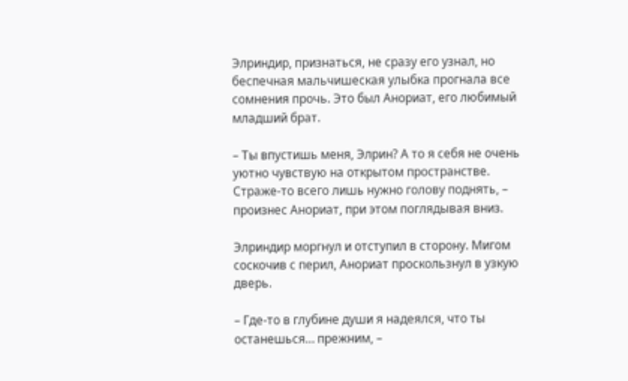Элриндир, признаться, не сразу его узнал, но беспечная мальчишеская улыбка прогнала все сомнения прочь. Это был Анориат, его любимый младший брат.

– Ты впустишь меня, Элрин? А то я себя не очень уютно чувствую на открытом пространстве. Страже-то всего лишь нужно голову поднять, – произнес Анориат, при этом поглядывая вниз.

Элриндир моргнул и отступил в сторону. Мигом соскочив с перил, Анориат проскользнул в узкую дверь.

– Где-то в глубине души я надеялся, что ты останешься… прежним, –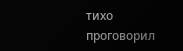тихо проговорил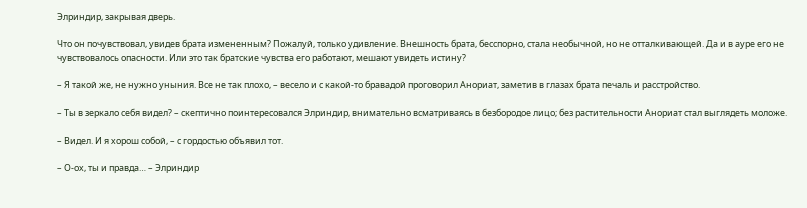Элриндир, закрывая дверь.

Что он почувствовал, увидев брата измененным? Пожалуй, только удивление. Внешность брата, бесспорно, стала необычной, но не отталкивающей. Да и в ауре его не чувствовалось опасности. Или это так братские чувства его работают, мешают увидеть истину?

– Я такой же, не нужно уныния. Все не так плохо, – весело и с какой-то бравадой проговорил Анориат, заметив в глазах брата печаль и расстройство.

– Ты в зеркало себя видел? – скептично поинтересовался Элриндир, внимательно всматриваясь в безбородое лицо; без растительности Анориат стал выглядеть моложе.

– Видел. И я хорош собой, – с гордостью объявил тот.

– О-ох, ты и правда… – Элриндир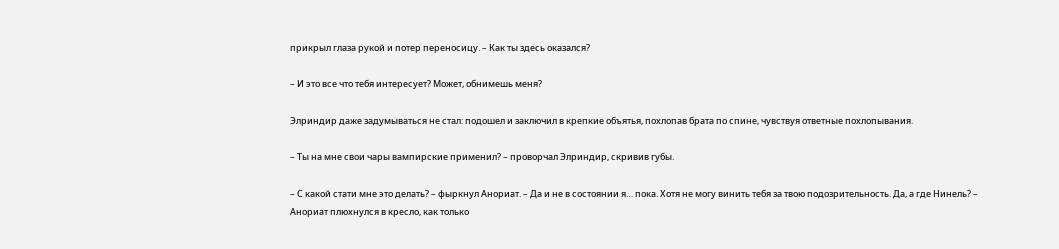прикрыл глаза рукой и потер переносицу. – Как ты здесь оказался?

– И это все что тебя интересует? Может, обнимешь меня?

Элриндир даже задумываться не стал: подошел и заключил в крепкие объятья, похлопав брата по спине, чувствуя ответные похлопывания.

– Ты на мне свои чары вампирские применил? – проворчал Элриндир, скривив губы.

– С какой стати мне это делать? – фыркнул Анориат. – Да и не в состоянии я… пока. Хотя не могу винить тебя за твою подозрительность. Да, а где Нинель? – Анориат плюхнулся в кресло, как только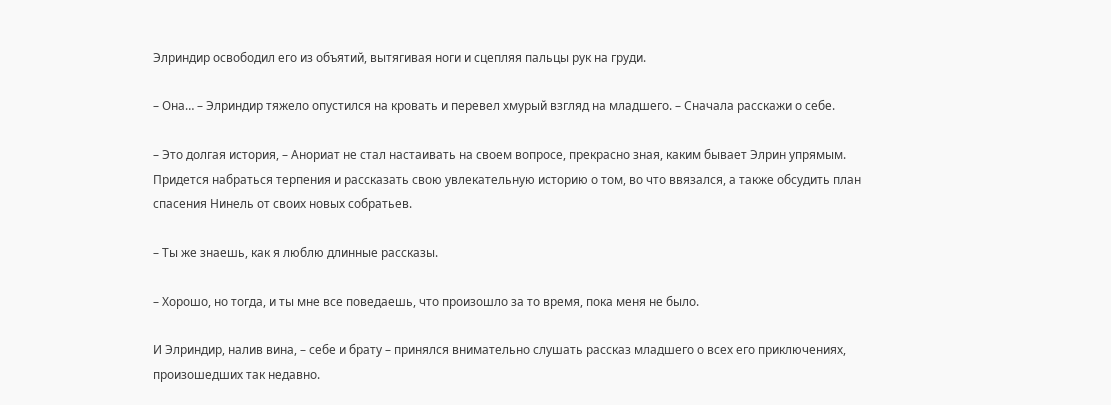Элриндир освободил его из объятий, вытягивая ноги и сцепляя пальцы рук на груди.

– Она… – Элриндир тяжело опустился на кровать и перевел хмурый взгляд на младшего. – Сначала расскажи о себе.

– Это долгая история, – Анориат не стал настаивать на своем вопросе, прекрасно зная, каким бывает Элрин упрямым. Придется набраться терпения и рассказать свою увлекательную историю о том, во что ввязался, а также обсудить план спасения Нинель от своих новых собратьев.

– Ты же знаешь, как я люблю длинные рассказы.

– Хорошо, но тогда, и ты мне все поведаешь, что произошло за то время, пока меня не было.

И Элриндир, налив вина, – себе и брату – принялся внимательно слушать рассказ младшего о всех его приключениях, произошедших так недавно.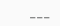___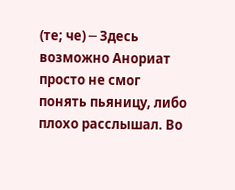(те; че) ─ Здесь возможно Анориат просто не смог понять пьяницу, либо плохо расслышал. Во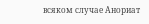всяком случае Анориат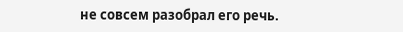не совсем разобрал его речь.